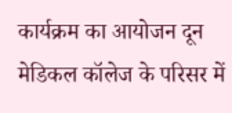कार्यक्रम का आयोजन दून मेडिकल कॉलेज के परिसर में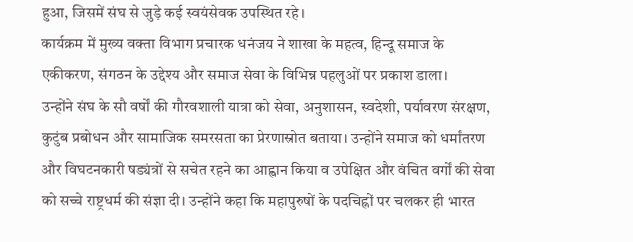हुआ, जिसमें संघ से जुड़े कई स्वयंसेवक उपस्थित रहे।
कार्यक्रम में मुख्य वक्ता विभाग प्रचारक धनंजय ने शाखा के महत्व, हिन्दू समाज के एकीकरण, संगठन के उद्देश्य और समाज सेवा के विभिन्न पहलुओं पर प्रकाश डाला।
उन्होंने संघ के सौ वर्षों की गौरवशाली यात्रा को सेवा, अनुशासन, स्वदेशी, पर्यावरण संरक्षण, कुटुंब प्रबोधन और सामाजिक समरसता का प्रेरणास्रोत बताया। उन्होंने समाज को धर्मांतरण और विघटनकारी षड्यंत्रों से सचेत रहने का आह्वान किया व उपेक्षित और वंचित वर्गों की सेवा को सच्चे राष्ट्रधर्म की संज्ञा दी। उन्होंने कहा कि महापुरुषों के पदचिह्नों पर चलकर ही भारत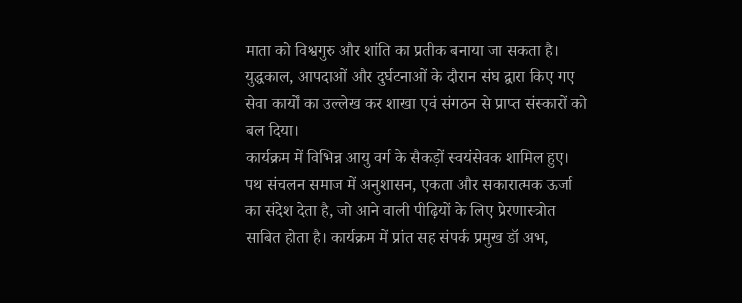माता को विश्वगुरु और शांति का प्रतीक बनाया जा सकता है। युद्धकाल, आपदाओं और दुर्घटनाओं के दौरान संघ द्वारा किए गए सेवा कार्यों का उल्लेख कर शाखा एवं संगठन से प्राप्त संस्कारों को बल दिया।
कार्यक्रम में विभिन्न आयु वर्ग के सैकड़ों स्वयंसेवक शामिल हुए। पथ संचलन समाज में अनुशासन, एकता और सकारात्मक ऊर्जा का संदेश देता है, जो आने वाली पीढ़ियों के लिए प्रेरणास्त्रोत साबित होता है। कार्यक्रम में प्रांत सह संपर्क प्रमुख डॉ अभ,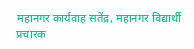महानगर कार्यवाह सतेंद्र, महानगर विद्यार्थी प्रचारक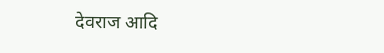देवराज आदि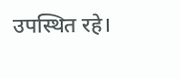उपस्थित रहे।